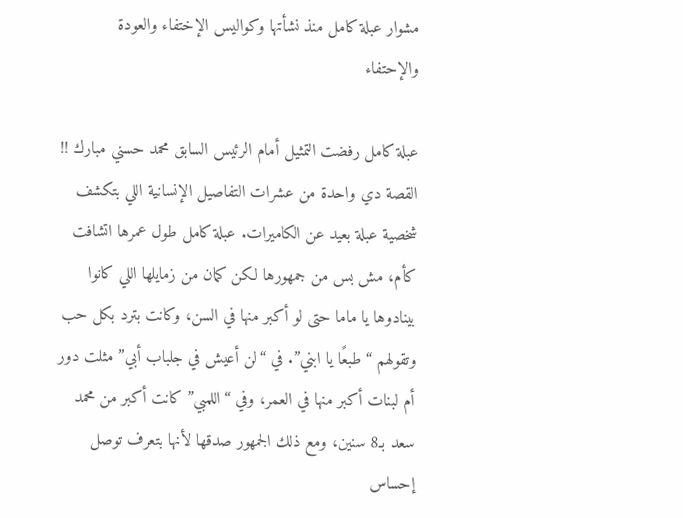مشوار عبلة كامل منذ نشأتها وكواليس الإختفاء والعودة والإحتفاء

عبلة كامل رفضت التمثيل أمام الرئيس السابق محمد حسني مبارك !! القصة دي واحدة من عشرات التفاصيل الإنسانية اللي بتكشف شخصية عبلة بعيد عن الكاميرات. عبلة كامل طول عمرها اتشافت كأم، مش بس من جمهورها لكن كمان من زمايلها اللي كانوا بينادوها يا ماما حتى لو أكبر منها في السن، وكانت بترد بكل حب وتقولهم “طبعًا يا ابني”. في “لن أعيش في جلباب أبي” مثلت دور أم لبنات أكبر منها في العمر، وفي “اللمبي” كانت أكبر من محمد سعد بـ8 سنين، ومع ذلك الجمهور صدقها لأنها بتعرف توصل إحساس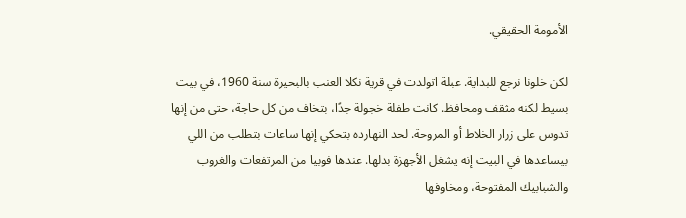الأمومة الحقيقي.

لكن خلونا نرجع للبداية. عبلة اتولدت في قرية نكلا العنب بالبحيرة سنة 1960، في بيت بسيط لكنه مثقف ومحافظ. كانت طفلة خجولة جدًا، بتخاف من كل حاجة، حتى من إنها تدوس على زرار الخلاط أو المروحة. لحد النهارده بتحكي إنها ساعات بتطلب من اللي بيساعدها في البيت إنه يشغل الأجهزة بدلها. عندها فوبيا من المرتفعات والغروب والشبابيك المفتوحة، ومخاوفها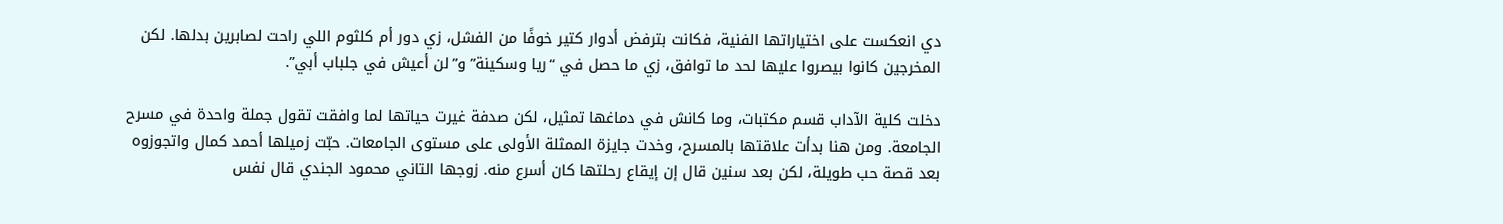دي انعكست على اختياراتها الفنية، فكانت بترفض أدوار كتير خوفًا من الفشل، زي دور أم كلثوم اللي راحت لصابرين بدلها. لكن المخرجين كانوا بيصروا عليها لحد ما توافق، زي ما حصل في “ريا وسكينة” و”لن أعيش في جلباب أبي”.

دخلت كلية الآداب قسم مكتبات، وما كانش في دماغها تمثيل، لكن صدفة غيرت حياتها لما وافقت تقول جملة واحدة في مسرح الجامعة. ومن هنا بدأت علاقتها بالمسرح، وخدت جايزة الممثلة الأولى على مستوى الجامعات. حبّت زميلها أحمد كمال واتجوزوه بعد قصة حب طويلة، لكن بعد سنين قال إن إيقاع رحلتها كان أسرع منه. زوجها التاني محمود الجندي قال نفس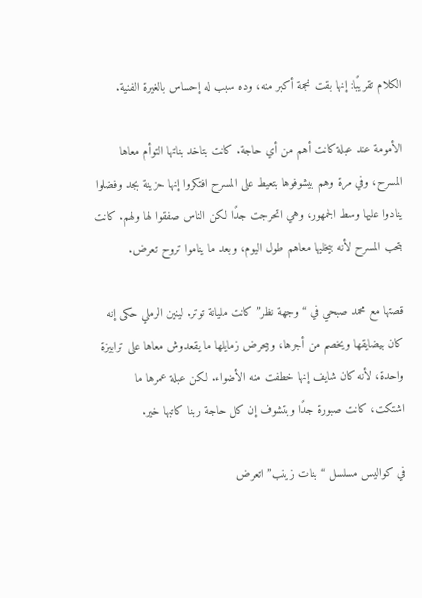الكلام تقريبًا: إنها بقت نجمة أكبر منه، وده سبب له إحساس بالغيرة الفنية.

الأمومة عند عبلة كانت أهم من أي حاجة. كانت بتاخد بناتها التوأم معاها المسرح، وفي مرة وهم بيشوفوها بتعيط على المسرح افتكروا إنها حزينة بجد وفضلوا ينادوا عليها وسط الجمهور، وهي اتحرجت جدًا لكن الناس صفقوا لها ولهم. كانت بتحب المسرح لأنه بيخليها معاهم طول اليوم، وبعد ما يناموا تروح تعرض.

قصتها مع محمد صبحي في “وجهة نظر” كانت مليانة توتر. لينين الرملي حكى إنه كان بيضايقها ويخصم من أجرها، وبيحرض زمايلها ما يقعدوش معاها على ترابيزة واحدة، لأنه كان شايف إنها خطفت منه الأضواء. لكن عبلة عمرها ما اشتكت، كانت صبورة جدًا وبتشوف إن كل حاجة ربنا كاتبها خير.

في كواليس مسلسل “بنات زينب” اتعرض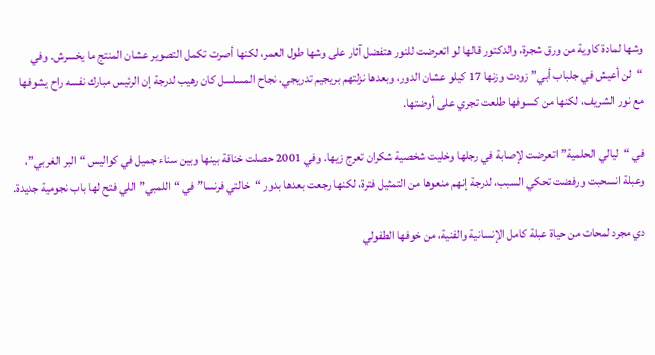وشها لمادة كاوية من ورق شجرة، والدكتور قالها لو اتعرضت للنور هتفضل آثار على وشها طول العمر، لكنها أصرت تكمل التصوير عشان المنتج ما يخسرش. وفي “لن أعيش في جلباب أبي” زودت وزنها 17 كيلو عشان الدور، وبعدها نزلتهم بريجيم تدريجي. نجاح المسلسل كان رهيب لدرجة إن الرئيس مبارك نفسه راح يشوفها مع نور الشريف، لكنها من كسوفها طلعت تجري على أوضتها.

في “ليالي الحلمية” اتعرضت لإصابة في رجلها وخليت شخصية شكران تعرج زيها. وفي 2001 حصلت خناقة بينها وبين سناء جميل في كواليس “البر الغربي”، وعبلة انسحبت ورفضت تحكي السبب، لدرجة إنهم منعوها من التمثيل فترة، لكنها رجعت بعدها بدور “خالتي فرنسا” في “اللمبي” اللي فتح لها باب نجومية جديدة.

دي مجرد لمحات من حياة عبلة كامل الإنسانية والفنية، من خوفها الطفولي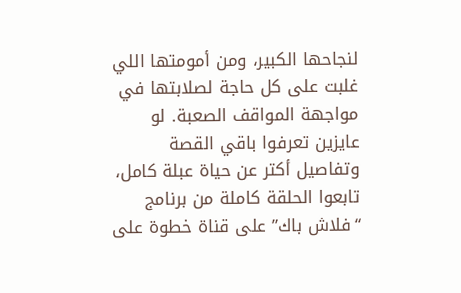لنجاحها الكبير، ومن أمومتها اللي غلبت على كل حاجة لصلابتها في مواجهة المواقف الصعبة. لو عايزين تعرفوا باقي القصة وتفاصيل أكتر عن حياة عبلة كامل، تابعوا الحلقة كاملة من برنامج “فلاش باك” على قناة خطوة على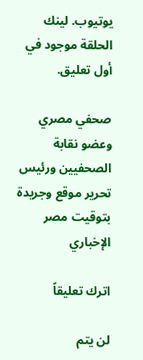يوتيوب. لينك الحلقة موجود في أول تعليق.

صحفي مصري وعضو نقابة الصحفيين ورئيس تحرير موقع وجريدة بتوقيت مصر الإخباري

اترك تعليقاً

لن يتم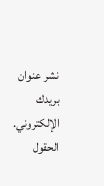نشر عنوان بريدك الإلكتروني. الحقول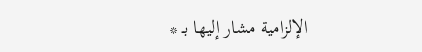الإلزامية مشار إليها بـ *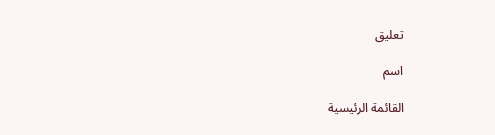تعليق

اسم

القائمة الرئيسية